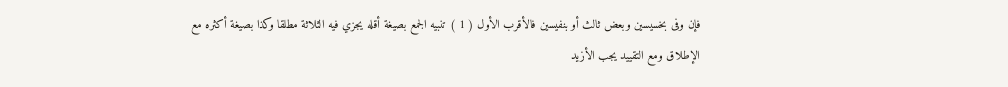فإن وفى بخسيسين وبعض ثالث أو بنفيسين فالأقرب الأول ( 1 ) تنبيه الجمع بصيغة أقله يجزي فيه الثلاثة مطلقا وكذا بصيغة أكثره مع الإطلاق ومع التقييد يجب الأزيد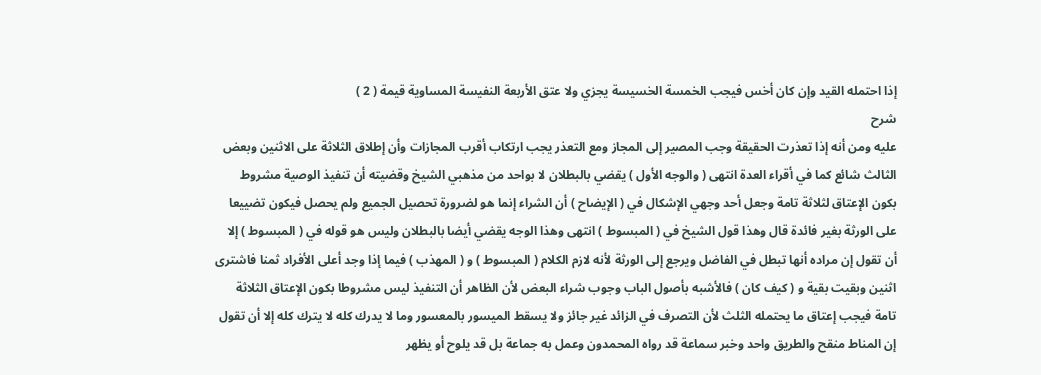إذا احتمله القيد وإن كان أخس فيجب الخمسة الخسيسة يجزي ولا عتق الأربعة النفيسة المساوية قيمة ( 2 )
شرح
عليه ومن أنه إذا تعذرت الحقيقة وجب المصير إلى المجاز ومع التعذر يجب ارتكاب أقرب المجازات وأن إطلاق الثلاثة على الاثنين وبعض الثالث شائع كما في أقراء العدة انتهى ( والوجه الأول ) يقضي بالبطلان لا بواحد من مذهبي الشيخ وقضيته أن تنفيذ الوصية مشروط بكون الإعتاق لثلاثة تامة وجعل أحد وجهي الإشكال في ( الإيضاح ) أن الشراء إنما هو لضرورة تحصيل الجميع ولم يحصل فيكون تضييعا على الورثة بغير فائدة قال وهذا قول الشيخ في ( المبسوط ) انتهى وهذا الوجه يقضي أيضا بالبطلان وليس هو قوله في ( المبسوط ) إلا أن تقول إن مراده أنها تبطل في الفاضل ويرجع إلى الورثة لأنه لازم الكلام ( المبسوط ) و ( المهذب ) فيما إذا وجد أعلى الأفراد ثمنا فاشترى اثنين وبقيت بقية و ( كيف كان ) فالأشبه بأصول الباب وجوب شراء البعض لأن الظاهر أن التنفيذ ليس مشروطا بكون الإعتاق الثلاثة تامة فيجب إعتاق ما يحتمله الثلث لأن التصرف في الزائد غير جائز ولا يسقط الميسور بالمعسور وما لا يدرك كله لا يترك كله إلا أن تقول إن المناط منقح والطريق واحد وخبر سماعة قد رواه المحمدون وعمل به جماعة بل قد يلوح أو يظهر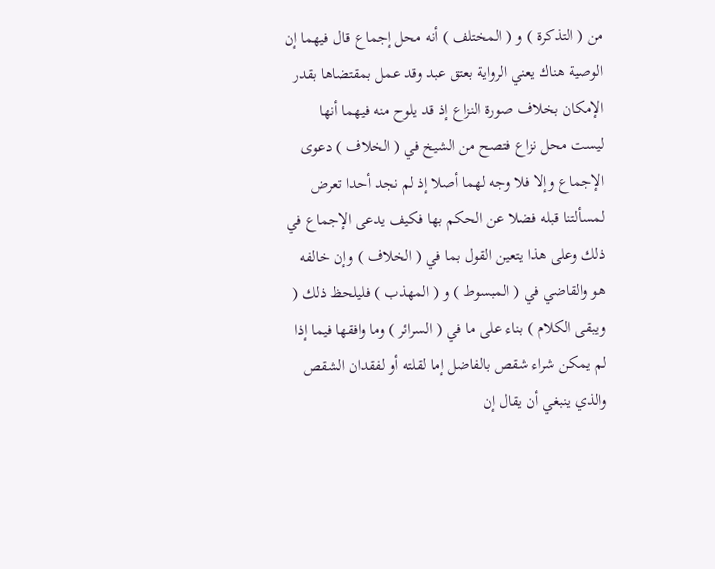من ( التذكرة ) و ( المختلف ) أنه محل إجماع قال فيهما إن الوصية هناك يعني الرواية بعتق عبد وقد عمل بمقتضاها بقدر الإمكان بخلاف صورة النزاع إذ قد يلوح منه فيهما أنها ليست محل نزاع فتصح من الشيخ في ( الخلاف ) دعوى الإجماع وإلا فلا وجه لهما أصلا إذ لم نجد أحدا تعرض لمسألتنا قبله فضلا عن الحكم بها فكيف يدعى الإجماع في ذلك وعلى هذا يتعين القول بما في ( الخلاف ) وإن خالفه هو والقاضي في ( المبسوط ) و ( المهذب ) فليلحظ ذلك ( ويبقى الكلام ) بناء على ما في ( السرائر ) وما وافقها فيما إذا لم يمكن شراء شقص بالفاضل إما لقلته أو لفقدان الشقص والذي ينبغي أن يقال إن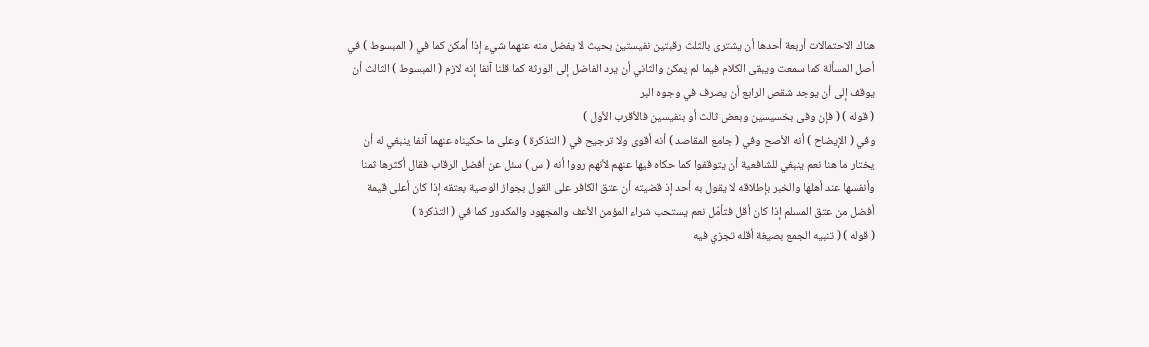هناك الاحتمالات أربعة أحدها أن يشترى بالثلث رقبتين نفيستين بحيث لا يفضل منه عنهما شيء إذا أمكن كما في ( المبسوط ) في أصل المسألة كما سمعت ويبقى الكلام فيما لم يمكن والثاني أن يرد الفاضل إلى الورثة كما قلنا آنفا إنه لازم ( المبسوط ) الثالث أن يوقف إلى أن يوجد شقص الرابع أن يصرف في وجوه البر
( قوله ) ( فإن وفى بخسيسين وبعض ثالث أو بنفيسين فالأقرب الأول )
وفي ( الإيضاح ) أنه الأصح وفي ( جامع المقاصد ) أنه أقوى ولا ترجيح في ( التذكرة ) وعلى ما حكيناه عنهما آنفا ينبغي له أن يختار ما هنا نعم ينبغي للشافعية أن يتوقفوا كما حكاه فيها عنهم لأنهم رووا أنه ( س ) سئل عن أفضل الرقاب فقال أكثرها ثمنا وأنفسها عند أهلها والخبر بإطلاقه لا يقول به أحد إذ قضيته أن عتق الكافر على القول بجواز الوصية بعتقه إذا كان أعلى قيمة أفضل من عتق المسلم إذا كان أقل فتأمّل نعم يستحب شراء المؤمن الأعف والمجهود والمكدور كما في ( التذكرة )
( قوله ) ( تنبيه الجمع بصيغة أقله تجزي فيه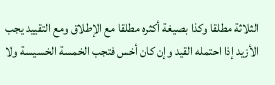الثلاثة مطلقا وكذا بصيغة أكثره مطلقا مع الإطلاق ومع التقييد يجب الأزيد إذا احتمله القيد وإن كان أخس فتجب الخمسة الخسيسة ولا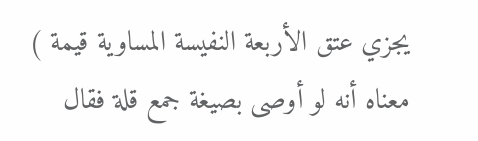يجزي عتق الأربعة النفيسة المساوية قيمة )
معناه أنه لو أوصى بصيغة جمع قلة فقال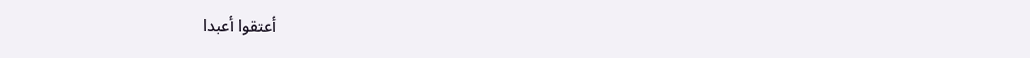أعتقوا أعبدا